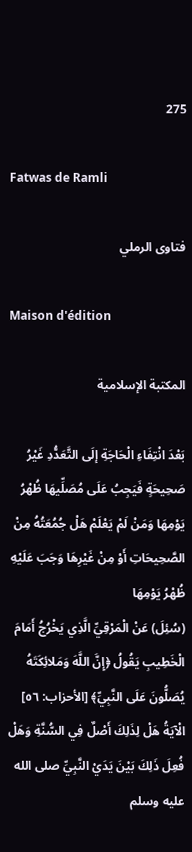275

Fatwas de Ramli

فتاوى الرملي

Maison d'édition

المكتبة الإسلامية

بَعْدَ انْتِفَاءِ الْحَاجَةِ إلَى التَّعَدُّدِ غَيْرُ صَحِيحَةٍ فَيَجِبُ عَلَى مُصَلِّيهَا ظُهْرُ يَوْمِهَا وَمَنْ لَمْ يَعْلَمْ هَلْ جُمُعَتُهُ مِنْ الصَّحِيحَاتِ أَوْ مِنْ غَيْرِهَا وَجَبَ عَلَيْهِ ظُهْرُ يَوْمِهَا
(سُئِلَ) عَنْ الْمَرْقِيِّ الَّذِي يَخْرُجُ أَمَامَ الْخَطِيبِ يَقُولُ ﴿إِنَّ اللَّهَ وَمَلائِكَتَهُ يُصَلُّونَ عَلَى النَّبِيِّ﴾ [الأحزاب: ٥٦] الْآيَةُ هَلْ لِذَلِكَ أَصْلٌ فِي السُّنَّةِ وَهَلْ فُعِلَ ذَلِكَ بَيْنَ يَدَيْ النَّبِيِّ صلى الله عليه وسلم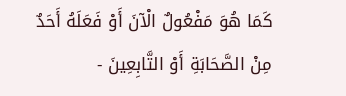كَمَا هُوَ مَفْعُولٌ الْآنَ أَوْ فَعَلَهُ أَحَدٌ مِنْ الصَّحَابَةِ أَوْ التَّابِعِينَ -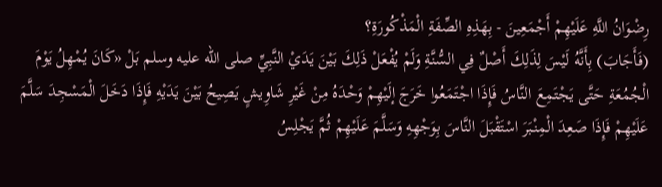رِضْوَانُ اللَّهِ عَلَيْهِمْ أَجْمَعِينَ - بِهَذِهِ الصِّفَةِ الْمَذْكُورَةِ؟
(فَأَجَابَ) بِأَنَّهُ لَيْسَ لِذَلِكَ أَصْلٌ فِي السُّنَّةِ وَلَمْ يُفْعَلْ ذَلِكَ بَيْنَ يَدَيْ النَّبِيِّ صلى الله عليه وسلم بَلْ «كَانَ يُمْهِلُ يَوْمَ الْجُمُعَةِ حَتَّى يَجْتَمِعَ النَّاسُ فَإِذَا اجْتَمَعُوا خَرَجَ إلَيْهِمْ وَحْدَهُ مِنْ غَيْرِ شَاوِيشٍ يَصِيحُ بَيْنَ يَدَيْهِ فَإِذَا دَخَلَ الْمَسْجِدَ سَلَّمَ عَلَيْهِمْ فَإِذَا صَعِدَ الْمِنْبَرَ اسْتَقْبَلَ النَّاسَ بِوَجْهِهِ وَسَلَّمَ عَلَيْهِمْ ثُمَّ يَجْلِسُ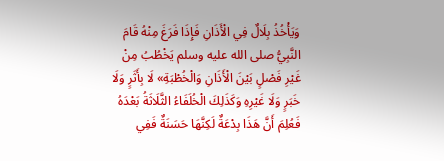وَيَأْخُذُ بِلَالٌ فِي الْأَذَانِ فَإِذَا فَرَغَ مِنْهُ قَامَ النَّبِيُّ صلى الله عليه وسلم يَخْطُبُ مِنْ غَيْرِ فَصْلٍ بَيْنَ الْأَذَانِ وَالْخُطْبَةِ» لَا بِأَثَرٍ وَلَا خَبَرٍ وَلَا غَيْرِهِ وَكَذَلِكَ الْخُلَفَاءُ الثَّلَاثَةُ بَعْدَهُ فَعُلِمَ أَنَّ هَذَا بِدْعَةٌ لَكِنَّهَا حَسَنَةٌ فَفِي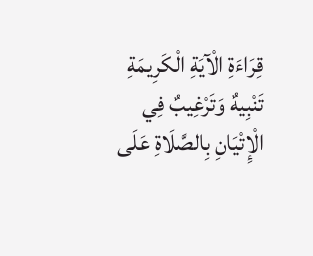قِرَاءَةِ الْآيَةِ الْكَرِيمَةِ تَنْبِيهٌ وَتَرْغِيبٌ فِي الْإِتْيَانِ بِالصَّلَاةِ عَلَى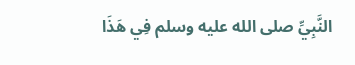النَّبِيِّ صلى الله عليه وسلم فِي هَذَا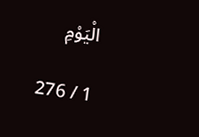الْيَوْمِ

1 / 276